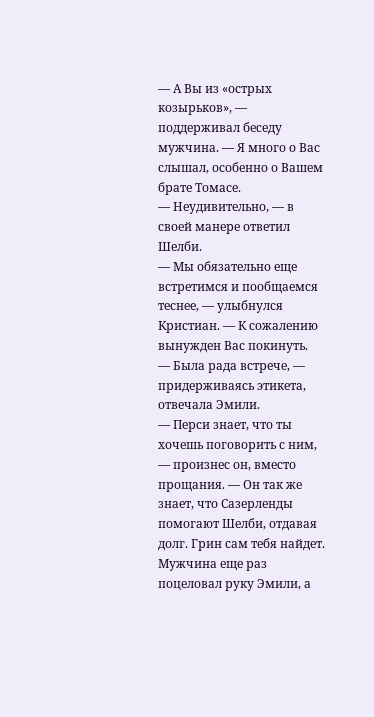— А Вы из «острых козырьков», — поддерживал беседу мужчина. — Я много о Вас слышал, особенно о Вашем брате Томасе.
— Неудивительно, — в своей манере ответил Шелби.
— Мы обязательно еще встретимся и пообщаемся теснее, — улыбнулся Кристиан. — К сожалению вынужден Вас покинуть.
— Была рада встрече, — придерживаясь этикета, отвечала Эмили.
— Перси знает, что ты хочешь поговорить с ним, — произнес он, вместо прощания. — Он так же знает, что Сазерленды помогают Шелби, отдавая долг. Грин сам тебя найдет.
Мужчина еще раз поцеловал руку Эмили, а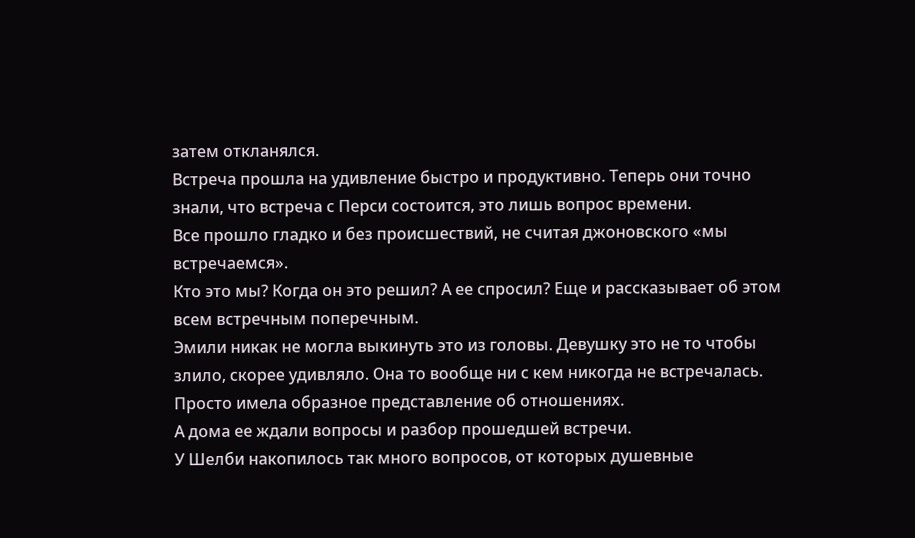затем откланялся.
Встреча прошла на удивление быстро и продуктивно. Теперь они точно знали, что встреча с Перси состоится, это лишь вопрос времени.
Все прошло гладко и без происшествий, не считая джоновского «мы встречаемся».
Кто это мы? Когда он это решил? А ее спросил? Еще и рассказывает об этом всем встречным поперечным.
Эмили никак не могла выкинуть это из головы. Девушку это не то чтобы злило, скорее удивляло. Она то вообще ни с кем никогда не встречалась. Просто имела образное представление об отношениях.
А дома ее ждали вопросы и разбор прошедшей встречи.
У Шелби накопилось так много вопросов, от которых душевные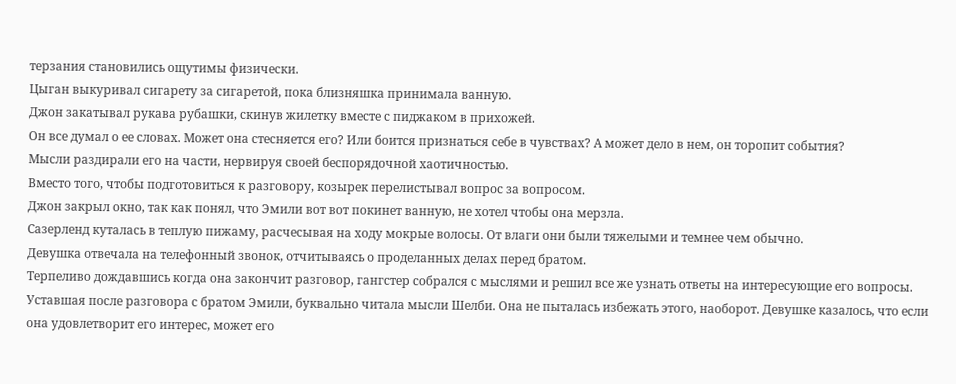терзания становились ощутимы физически.
Цыган выкуривал сигарету за сигаретой, пока близняшка принимала ванную.
Джон закатывал рукава рубашки, скинув жилетку вместе с пиджаком в прихожей.
Он все думал о ее словах. Может она стесняется его? Или боится признаться себе в чувствах? А может дело в нем, он торопит события?
Мысли раздирали его на части, нервируя своей беспорядочной хаотичностью.
Вместо того, чтобы подготовиться к разговору, козырек перелистывал вопрос за вопросом.
Джон закрыл окно, так как понял, что Эмили вот вот покинет ванную, не хотел чтобы она мерзла.
Сазерленд куталась в теплую пижаму, расчесывая на ходу мокрые волосы. От влаги они были тяжелыми и темнее чем обычно.
Девушка отвечала на телефонный звонок, отчитываясь о проделанных делах перед братом.
Терпеливо дождавшись когда она закончит разговор, гангстер собрался с мыслями и решил все же узнать ответы на интересующие его вопросы.
Уставшая после разговора с братом Эмили, буквально читала мысли Шелби. Она не пыталась избежать этого, наоборот. Девушке казалось, что если она удовлетворит его интерес, может его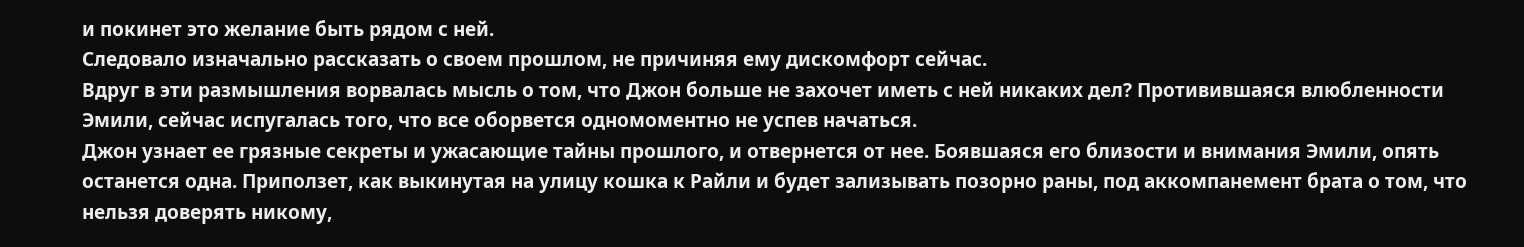и покинет это желание быть рядом с ней.
Следовало изначально рассказать о своем прошлом, не причиняя ему дискомфорт сейчас.
Вдруг в эти размышления ворвалась мысль о том, что Джон больше не захочет иметь с ней никаких дел? Противившаяся влюбленности Эмили, сейчас испугалась того, что все оборвется одномоментно не успев начаться.
Джон узнает ее грязные секреты и ужасающие тайны прошлого, и отвернется от нее. Боявшаяся его близости и внимания Эмили, опять останется одна. Приползет, как выкинутая на улицу кошка к Райли и будет зализывать позорно раны, под аккомпанемент брата о том, что нельзя доверять никому,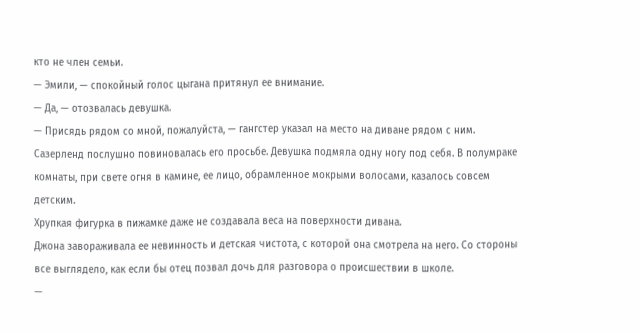кто не член семьи.
— Эмили, — спокойный голос цыгана притянул ее внимание.
— Да, — отозвалась девушка.
— Присядь рядом со мной, пожалуйста, — гангстер указал на место на диване рядом с ним.
Сазерленд послушно повиновалась его просьбе. Девушка подмяла одну ногу под себя. В полумраке комнаты, при свете огня в камине, ее лицо, обрамленное мокрыми волосами, казалось совсем детским.
Хрупкая фигурка в пижамке даже не создавала веса на поверхности дивана.
Джона завораживала ее невинность и детская чистота, с которой она смотрела на него. Со стороны все выглядело, как если бы отец позвал дочь для разговора о происшествии в школе.
—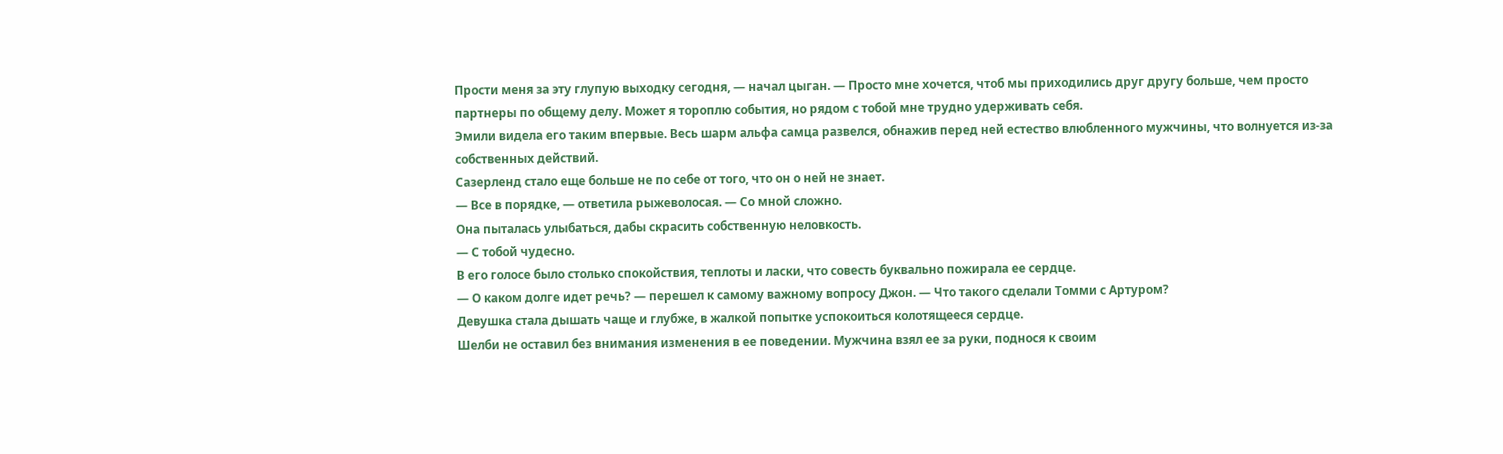Прости меня за эту глупую выходку сегодня, — начал цыган. — Просто мне хочется, чтоб мы приходились друг другу больше, чем просто партнеры по общему делу. Может я тороплю события, но рядом с тобой мне трудно удерживать себя.
Эмили видела его таким впервые. Весь шарм альфа самца развелся, обнажив перед ней естество влюбленного мужчины, что волнуется из-за собственных действий.
Сазерленд стало еще больше не по себе от того, что он о ней не знает.
— Все в порядке, — ответила рыжеволосая. — Со мной сложно.
Она пыталась улыбаться, дабы скрасить собственную неловкость.
— С тобой чудесно.
В его голосе было столько спокойствия, теплоты и ласки, что совесть буквально пожирала ее сердце.
— О каком долге идет речь? — перешел к самому важному вопросу Джон. — Что такого сделали Томми с Артуром?
Девушка стала дышать чаще и глубже, в жалкой попытке успокоиться колотящееся сердце.
Шелби не оставил без внимания изменения в ее поведении. Мужчина взял ее за руки, поднося к своим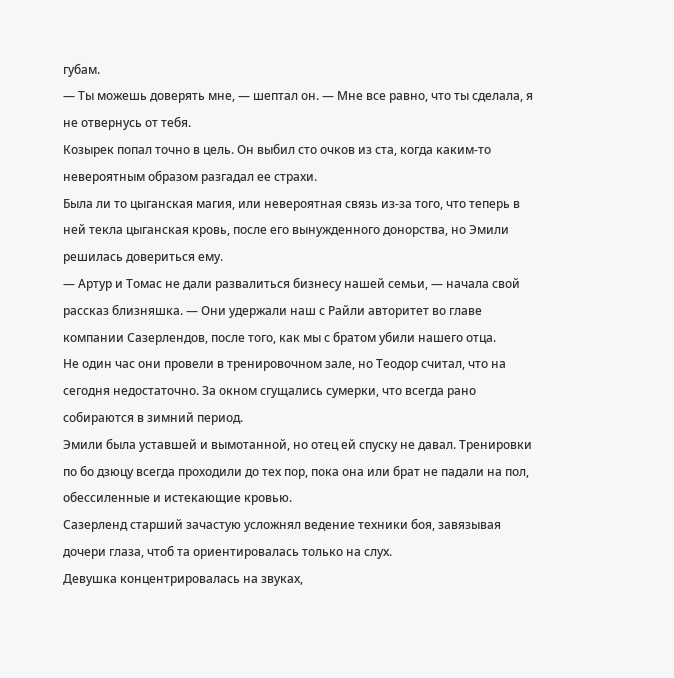губам.
— Ты можешь доверять мне, — шептал он. — Мне все равно, что ты сделала, я не отвернусь от тебя.
Козырек попал точно в цель. Он выбил сто очков из ста, когда каким-то невероятным образом разгадал ее страхи.
Была ли то цыганская магия, или невероятная связь из-за того, что теперь в ней текла цыганская кровь, после его вынужденного донорства, но Эмили решилась довериться ему.
— Артур и Томас не дали развалиться бизнесу нашей семьи, — начала свой рассказ близняшка. — Они удержали наш с Райли авторитет во главе компании Сазерлендов, после того, как мы с братом убили нашего отца.
Не один час они провели в тренировочном зале, но Теодор считал, что на сегодня недостаточно. За окном сгущались сумерки, что всегда рано собираются в зимний период.
Эмили была уставшей и вымотанной, но отец ей спуску не давал. Тренировки по бо дзюцу всегда проходили до тех пор, пока она или брат не падали на пол, обессиленные и истекающие кровью.
Сазерленд старший зачастую усложнял ведение техники боя, завязывая дочери глаза, чтоб та ориентировалась только на слух.
Девушка концентрировалась на звуках,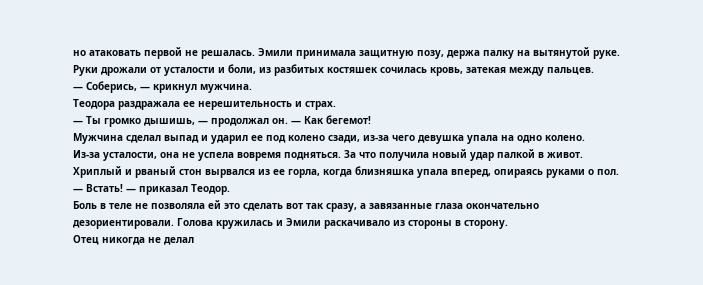но атаковать первой не решалась. Эмили принимала защитную позу, держа палку на вытянутой руке. Руки дрожали от усталости и боли, из разбитых костяшек сочилась кровь, затекая между пальцев.
— Соберись, — крикнул мужчина.
Теодора раздражала ее нерешительность и страх.
— Ты громко дышишь, — продолжал он. — Как бегемот!
Мужчина сделал выпад и ударил ее под колено сзади, из-за чего девушка упала на одно колено.
Из-за усталости, она не успела вовремя подняться. За что получила новый удар палкой в живот.
Хриплый и рваный стон вырвался из ее горла, когда близняшка упала вперед, опираясь руками о пол.
— Встать! — приказал Теодор.
Боль в теле не позволяла ей это сделать вот так сразу, а завязанные глаза окончательно дезориентировали. Голова кружилась и Эмили раскачивало из стороны в сторону.
Отец никогда не делал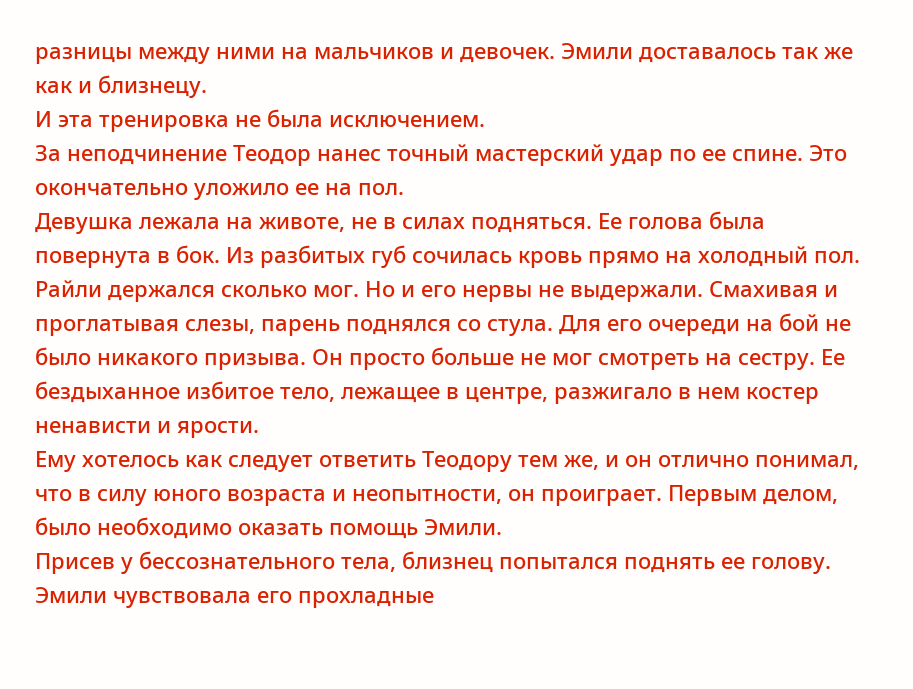разницы между ними на мальчиков и девочек. Эмили доставалось так же как и близнецу.
И эта тренировка не была исключением.
За неподчинение Теодор нанес точный мастерский удар по ее спине. Это окончательно уложило ее на пол.
Девушка лежала на животе, не в силах подняться. Ее голова была повернута в бок. Из разбитых губ сочилась кровь прямо на холодный пол.
Райли держался сколько мог. Но и его нервы не выдержали. Смахивая и проглатывая слезы, парень поднялся со стула. Для его очереди на бой не было никакого призыва. Он просто больше не мог смотреть на сестру. Ее бездыханное избитое тело, лежащее в центре, разжигало в нем костер ненависти и ярости.
Ему хотелось как следует ответить Теодору тем же, и он отлично понимал, что в силу юного возраста и неопытности, он проиграет. Первым делом, было необходимо оказать помощь Эмили.
Присев у бессознательного тела, близнец попытался поднять ее голову.
Эмили чувствовала его прохладные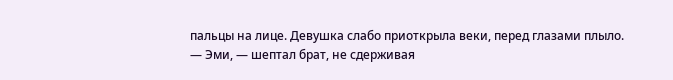пальцы на лице. Девушка слабо приоткрыла веки, перед глазами плыло.
— Эми, — шептал брат, не сдерживая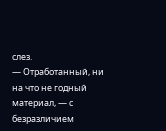слез.
— Отработанный, ни на что не годный материал, — с безразличием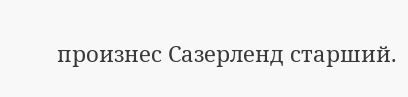произнес Сазерленд старший.